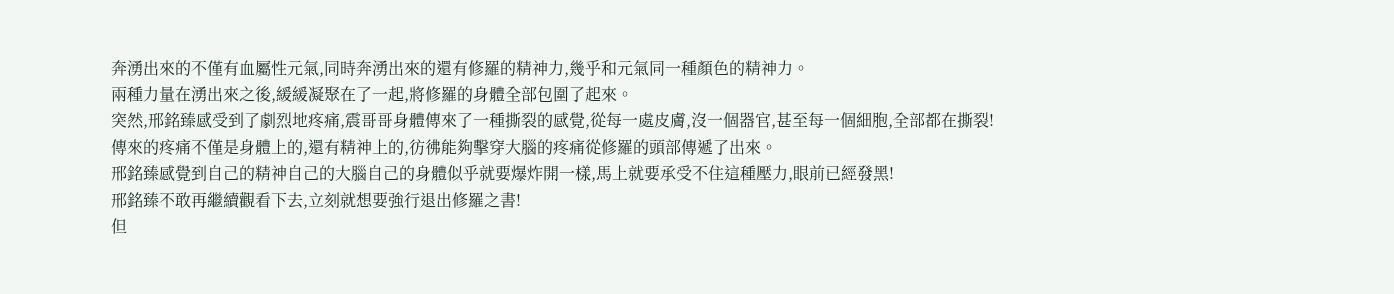奔湧出來的不僅有血屬性元氣,同時奔湧出來的還有修羅的精神力,幾乎和元氣同一種顏色的精神力。
兩種力量在湧出來之後,緩緩凝聚在了一起,將修羅的身體全部包圍了起來。
突然,邢銘臻感受到了劇烈地疼痛,震哥哥身體傳來了一種撕裂的感覺,從每一處皮膚,沒一個器官,甚至每一個細胞,全部都在撕裂!
傳來的疼痛不僅是身體上的,還有精神上的,彷彿能夠擊穿大腦的疼痛從修羅的頭部傳遞了出來。
邢銘臻感覺到自己的精神自己的大腦自己的身體似乎就要爆炸開一樣,馬上就要承受不住這種壓力,眼前已經發黑!
邢銘臻不敢再繼續觀看下去,立刻就想要強行退出修羅之書!
但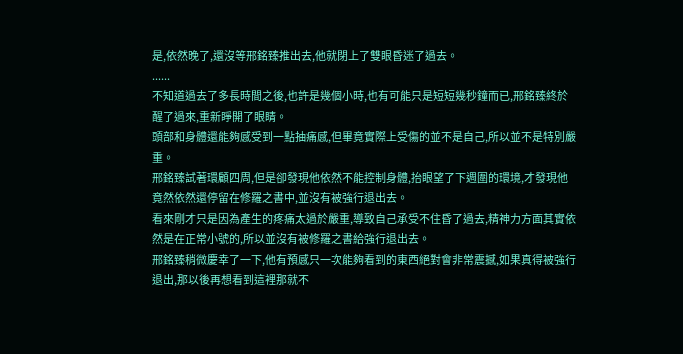是,依然晚了,還沒等邢銘臻推出去,他就閉上了雙眼昏迷了過去。
......
不知道過去了多長時間之後,也許是幾個小時,也有可能只是短短幾秒鐘而已,邢銘臻終於醒了過來,重新睜開了眼睛。
頭部和身體還能夠感受到一點抽痛感,但畢竟實際上受傷的並不是自己,所以並不是特別嚴重。
邢銘臻試著環顧四周,但是卻發現他依然不能控制身體,抬眼望了下週圍的環境,才發現他竟然依然還停留在修羅之書中,並沒有被強行退出去。
看來剛才只是因為產生的疼痛太過於嚴重,導致自己承受不住昏了過去,精神力方面其實依然是在正常小號的,所以並沒有被修羅之書給強行退出去。
邢銘臻稍微慶幸了一下,他有預感只一次能夠看到的東西絕對會非常震撼,如果真得被強行退出,那以後再想看到這裡那就不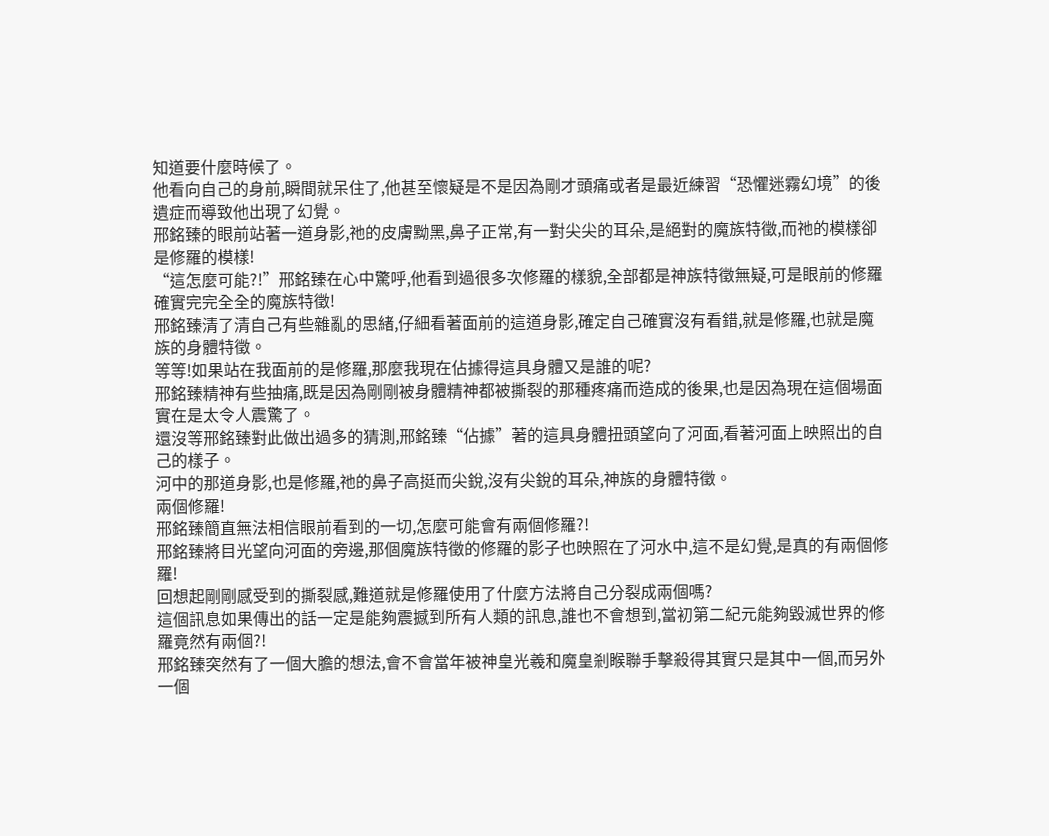知道要什麼時候了。
他看向自己的身前,瞬間就呆住了,他甚至懷疑是不是因為剛才頭痛或者是最近練習“恐懼迷霧幻境”的後遺症而導致他出現了幻覺。
邢銘臻的眼前站著一道身影,祂的皮膚黝黑,鼻子正常,有一對尖尖的耳朵,是絕對的魔族特徵,而祂的模樣卻是修羅的模樣!
“這怎麼可能?!”邢銘臻在心中驚呼,他看到過很多次修羅的樣貌,全部都是神族特徵無疑,可是眼前的修羅確實完完全全的魔族特徵!
邢銘臻清了清自己有些雜亂的思緒,仔細看著面前的這道身影,確定自己確實沒有看錯,就是修羅,也就是魔族的身體特徵。
等等!如果站在我面前的是修羅,那麼我現在佔據得這具身體又是誰的呢?
邢銘臻精神有些抽痛,既是因為剛剛被身體精神都被撕裂的那種疼痛而造成的後果,也是因為現在這個場面實在是太令人震驚了。
還沒等邢銘臻對此做出過多的猜測,邢銘臻“佔據”著的這具身體扭頭望向了河面,看著河面上映照出的自己的樣子。
河中的那道身影,也是修羅,祂的鼻子高挺而尖銳,沒有尖銳的耳朵,神族的身體特徵。
兩個修羅!
邢銘臻簡直無法相信眼前看到的一切,怎麼可能會有兩個修羅?!
邢銘臻將目光望向河面的旁邊,那個魔族特徵的修羅的影子也映照在了河水中,這不是幻覺,是真的有兩個修羅!
回想起剛剛感受到的撕裂感,難道就是修羅使用了什麼方法將自己分裂成兩個嗎?
這個訊息如果傳出的話一定是能夠震撼到所有人類的訊息,誰也不會想到,當初第二紀元能夠毀滅世界的修羅竟然有兩個?!
邢銘臻突然有了一個大膽的想法,會不會當年被神皇光羲和魔皇剎睺聯手擊殺得其實只是其中一個,而另外一個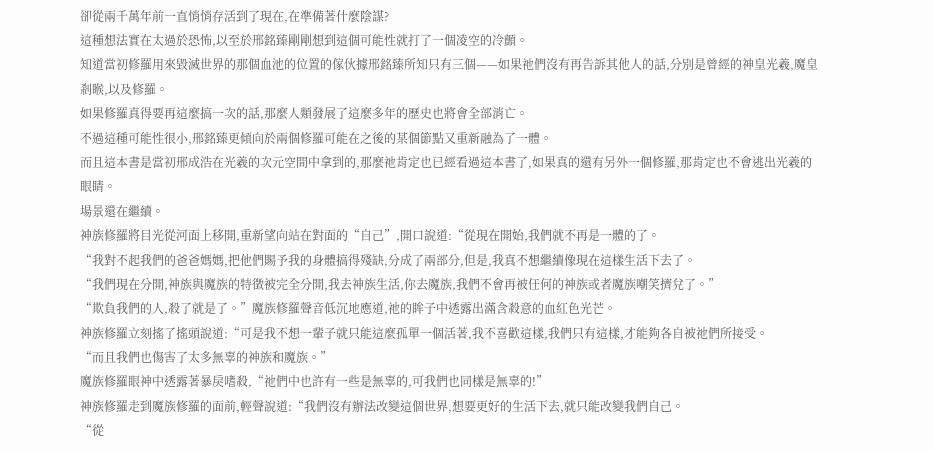卻從兩千萬年前一直悄悄存活到了現在,在準備著什麼陰謀?
這種想法實在太過於恐怖,以至於邢銘臻剛剛想到這個可能性就打了一個凌空的冷顫。
知道當初修羅用來毀滅世界的那個血池的位置的傢伙據邢銘臻所知只有三個——如果祂們沒有再告訴其他人的話,分別是曾經的神皇光羲,魔皇剎睺,以及修羅。
如果修羅真得要再這麼搞一次的話,那麼人類發展了這麼多年的歷史也將會全部消亡。
不過這種可能性很小,邢銘臻更傾向於兩個修羅可能在之後的某個節點又重新融為了一體。
而且這本書是當初邢成浩在光羲的次元空間中拿到的,那麼祂肯定也已經看過這本書了,如果真的還有另外一個修羅,那肯定也不會逃出光羲的眼睛。
場景還在繼續。
神族修羅將目光從河面上移開,重新望向站在對面的“自己”,開口說道:“從現在開始,我們就不再是一體的了。
“我對不起我們的爸爸媽媽,把他們賜予我的身體搞得殘缺,分成了兩部分,但是,我真不想繼續像現在這樣生活下去了。
“我們現在分開,神族與魔族的特徵被完全分開,我去神族生活,你去魔族,我們不會再被任何的神族或者魔族嘲笑擠兌了。”
“欺負我們的人,殺了就是了。”魔族修羅聲音低沉地應道,祂的眸子中透露出滿含殺意的血紅色光芒。
神族修羅立刻搖了搖頭說道:“可是我不想一輩子就只能這麼孤單一個活著,我不喜歡這樣,我們只有這樣,才能夠各自被祂們所接受。
“而且我們也傷害了太多無辜的神族和魔族。”
魔族修羅眼神中透露著暴戾嗜殺,“祂們中也許有一些是無辜的,可我們也同樣是無辜的!”
神族修羅走到魔族修羅的面前,輕聲說道:“我們沒有辦法改變這個世界,想要更好的生活下去,就只能改變我們自己。
“從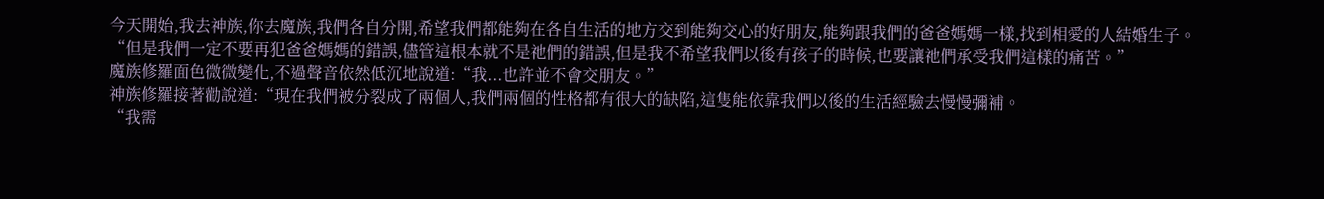今天開始,我去神族,你去魔族,我們各自分開,希望我們都能夠在各自生活的地方交到能夠交心的好朋友,能夠跟我們的爸爸媽媽一樣,找到相愛的人結婚生子。
“但是我們一定不要再犯爸爸媽媽的錯誤,儘管這根本就不是祂們的錯誤,但是我不希望我們以後有孩子的時候,也要讓祂們承受我們這樣的痛苦。”
魔族修羅面色微微變化,不過聲音依然低沉地說道:“我...也許並不會交朋友。”
神族修羅接著勸說道:“現在我們被分裂成了兩個人,我們兩個的性格都有很大的缺陷,這隻能依靠我們以後的生活經驗去慢慢彌補。
“我需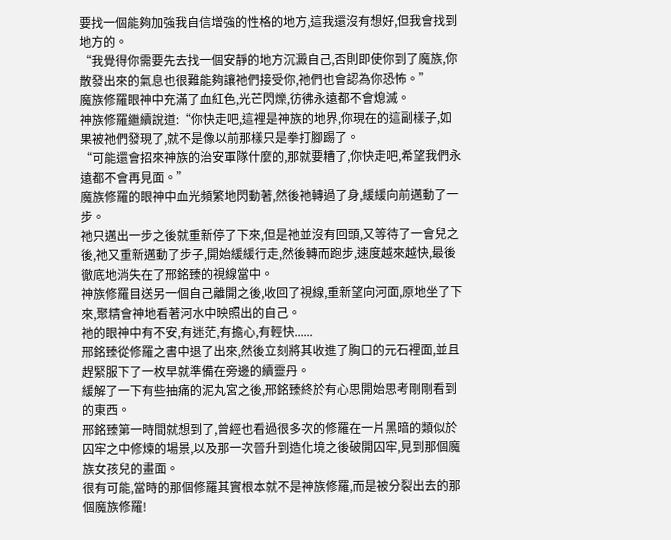要找一個能夠加強我自信增強的性格的地方,這我還沒有想好,但我會找到地方的。
“我覺得你需要先去找一個安靜的地方沉澱自己,否則即使你到了魔族,你散發出來的氣息也很難能夠讓祂們接受你,祂們也會認為你恐怖。”
魔族修羅眼神中充滿了血紅色,光芒閃爍,彷彿永遠都不會熄滅。
神族修羅繼續說道:“你快走吧,這裡是神族的地界,你現在的這副樣子,如果被祂們發現了,就不是像以前那樣只是拳打腳踢了。
“可能還會招來神族的治安軍隊什麼的,那就要糟了,你快走吧,希望我們永遠都不會再見面。”
魔族修羅的眼神中血光頻繁地閃動著,然後祂轉過了身,緩緩向前邁動了一步。
祂只邁出一步之後就重新停了下來,但是祂並沒有回頭,又等待了一會兒之後,祂又重新邁動了步子,開始緩緩行走,然後轉而跑步,速度越來越快,最後徹底地消失在了邢銘臻的視線當中。
神族修羅目送另一個自己離開之後,收回了視線,重新望向河面,原地坐了下來,聚精會神地看著河水中映照出的自己。
祂的眼神中有不安,有迷茫,有擔心,有輕快......
邢銘臻從修羅之書中退了出來,然後立刻將其收進了胸口的元石裡面,並且趕緊服下了一枚早就準備在旁邊的續靈丹。
緩解了一下有些抽痛的泥丸宮之後,邢銘臻終於有心思開始思考剛剛看到的東西。
邢銘臻第一時間就想到了,曾經也看過很多次的修羅在一片黑暗的類似於囚牢之中修煉的場景,以及那一次晉升到造化境之後破開囚牢,見到那個魔族女孩兒的畫面。
很有可能,當時的那個修羅其實根本就不是神族修羅,而是被分裂出去的那個魔族修羅!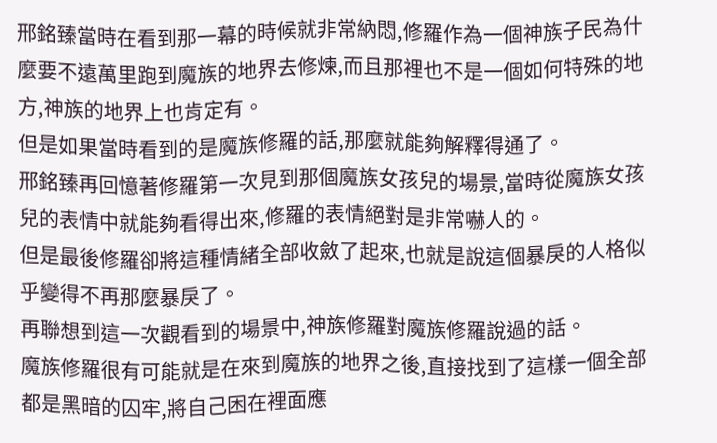邢銘臻當時在看到那一幕的時候就非常納悶,修羅作為一個神族子民為什麼要不遠萬里跑到魔族的地界去修煉,而且那裡也不是一個如何特殊的地方,神族的地界上也肯定有。
但是如果當時看到的是魔族修羅的話,那麼就能夠解釋得通了。
邢銘臻再回憶著修羅第一次見到那個魔族女孩兒的場景,當時從魔族女孩兒的表情中就能夠看得出來,修羅的表情絕對是非常嚇人的。
但是最後修羅卻將這種情緒全部收斂了起來,也就是說這個暴戾的人格似乎變得不再那麼暴戾了。
再聯想到這一次觀看到的場景中,神族修羅對魔族修羅說過的話。
魔族修羅很有可能就是在來到魔族的地界之後,直接找到了這樣一個全部都是黑暗的囚牢,將自己困在裡面應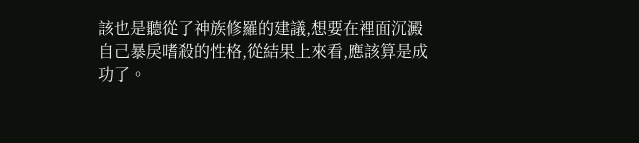該也是聽從了神族修羅的建議,想要在裡面沉澱自己暴戾嗜殺的性格,從結果上來看,應該算是成功了。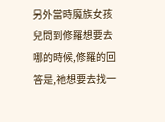另外當時魔族女孩兒問到修羅想要去哪的時候,修羅的回答是,祂想要去找一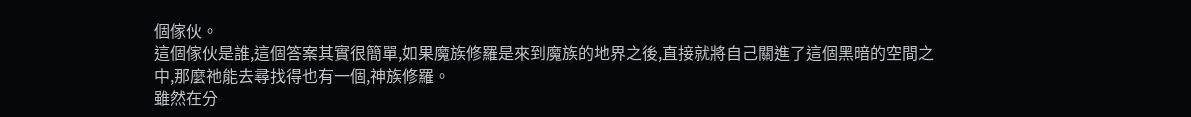個傢伙。
這個傢伙是誰,這個答案其實很簡單,如果魔族修羅是來到魔族的地界之後,直接就將自己關進了這個黑暗的空間之中,那麼祂能去尋找得也有一個,神族修羅。
雖然在分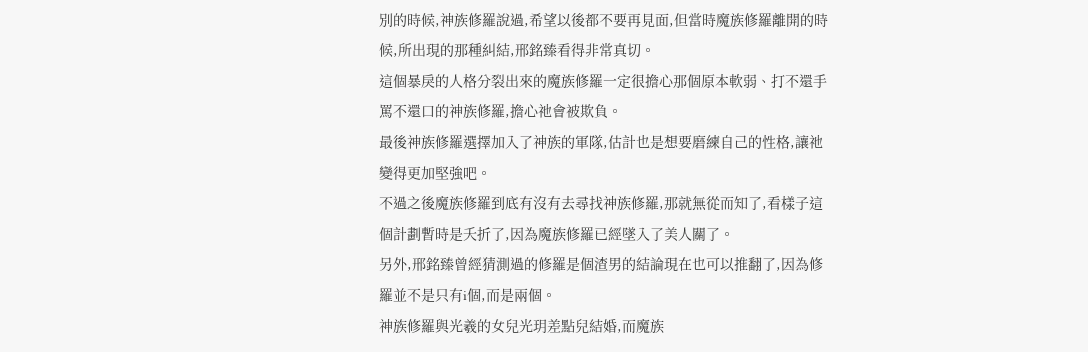別的時候,神族修羅說過,希望以後都不要再見面,但當時魔族修羅離開的時候,所出現的那種糾結,邢銘臻看得非常真切。
這個暴戾的人格分裂出來的魔族修羅一定很擔心那個原本軟弱、打不還手罵不還口的神族修羅,擔心祂會被欺負。
最後神族修羅選擇加入了神族的軍隊,估計也是想要磨練自己的性格,讓祂變得更加堅強吧。
不過之後魔族修羅到底有沒有去尋找神族修羅,那就無從而知了,看樣子這個計劃暫時是夭折了,因為魔族修羅已經墜入了美人關了。
另外,邢銘臻曾經猜測過的修羅是個渣男的結論現在也可以推翻了,因為修羅並不是只有i個,而是兩個。
神族修羅與光羲的女兒光玥差點兒結婚,而魔族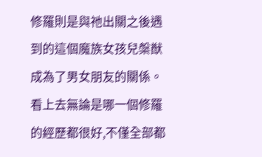修羅則是與祂出關之後遇到的這個魔族女孩兒槃猷成為了男女朋友的關係。
看上去無論是哪一個修羅的經歷都很好,不僅全部都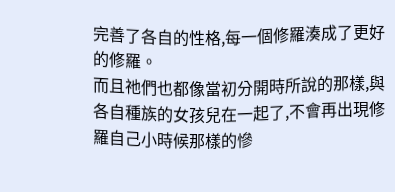完善了各自的性格,每一個修羅湊成了更好的修羅。
而且祂們也都像當初分開時所說的那樣,與各自種族的女孩兒在一起了,不會再出現修羅自己小時候那樣的慘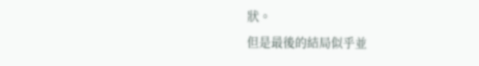狀。
但是最後的結局似乎並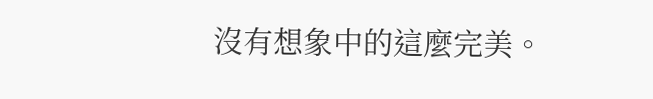沒有想象中的這麼完美。